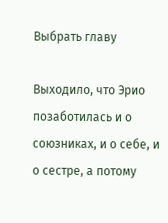Выбрать главу

Выходило, что Эрио позаботилась и о союзниках, и о себе, и о сестре, а потому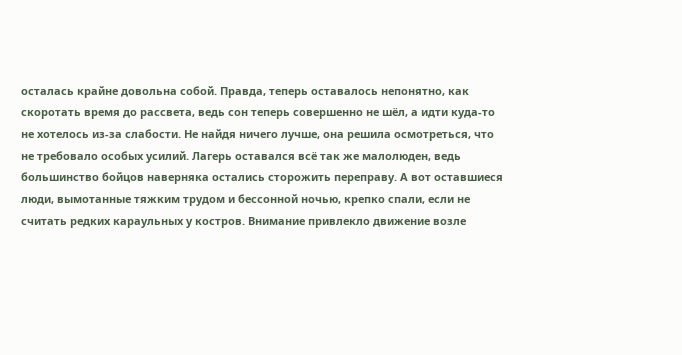осталась крайне довольна собой. Правда, теперь оставалось непонятно, как скоротать время до рассвета, ведь сон теперь совершенно не шёл, а идти куда-то не хотелось из-за слабости. Не найдя ничего лучше, она решила осмотреться, что не требовало особых усилий. Лагерь оставался всё так же малолюден, ведь большинство бойцов наверняка остались сторожить переправу. А вот оставшиеся люди, вымотанные тяжким трудом и бессонной ночью, крепко спали, если не считать редких караульных у костров. Внимание привлекло движение возле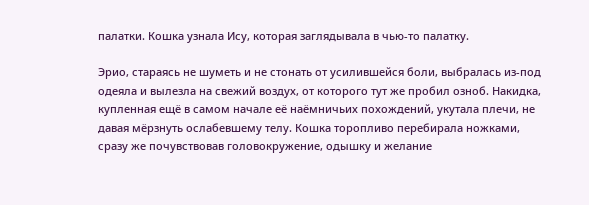палатки. Кошка узнала Ису, которая заглядывала в чью-то палатку.

Эрио, стараясь не шуметь и не стонать от усилившейся боли, выбралась из-под одеяла и вылезла на свежий воздух, от которого тут же пробил озноб. Накидка, купленная ещё в самом начале её наёмничьих похождений, укутала плечи, не давая мёрзнуть ослабевшему телу. Кошка торопливо перебирала ножками, сразу же почувствовав головокружение, одышку и желание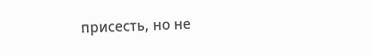присесть, но не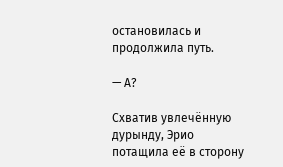остановилась и продолжила путь.

— А?

Схватив увлечённую дурынду, Эрио потащила её в сторону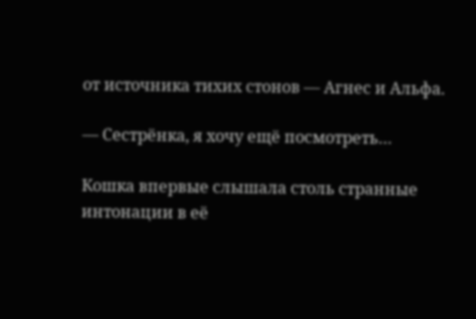от источника тихих стонов — Агнес и Альфа.

— Сестрёнка, я хочу ещё посмотреть…

Кошка впервые слышала столь странные интонации в её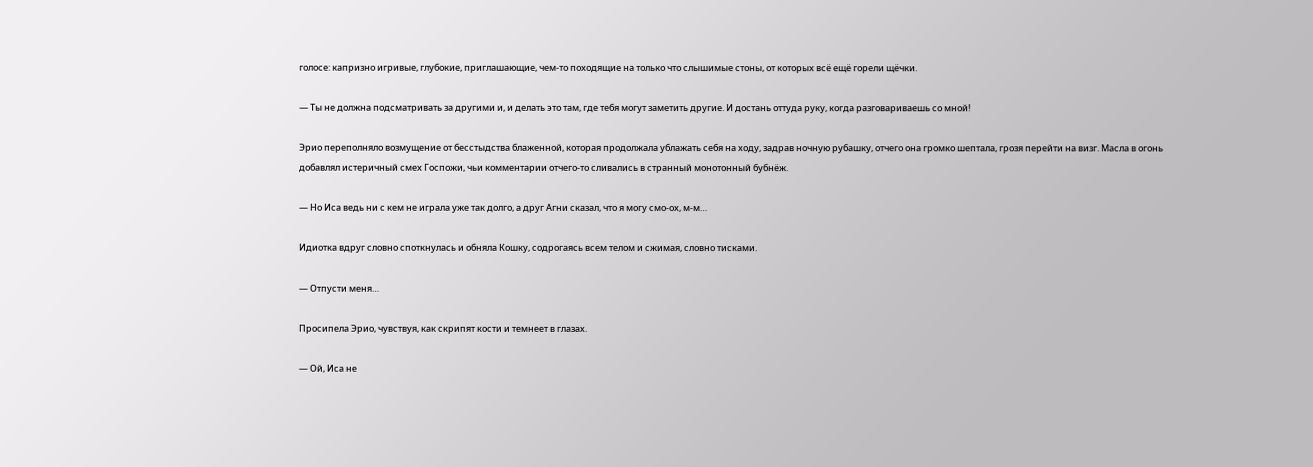голосе: капризно игривые, глубокие, приглашающие, чем-то походящие на только что слышимые стоны, от которых всё ещё горели щёчки.

— Ты не должна подсматривать за другими и, и делать это там, где тебя могут заметить другие. И достань оттуда руку, когда разговариваешь со мной!

Эрио переполняло возмущение от бесстыдства блаженной, которая продолжала ублажать себя на ходу, задрав ночную рубашку, отчего она громко шептала, грозя перейти на визг. Масла в огонь добавлял истеричный смех Госпожи, чьи комментарии отчего-то сливались в странный монотонный бубнёж.

— Но Иса ведь ни с кем не играла уже так долго, а друг Агни сказал, что я могу смо-ох, м-м…

Идиотка вдруг словно споткнулась и обняла Кошку, содрогаясь всем телом и сжимая, словно тисками.

— Отпусти меня…

Просипела Эрио, чувствуя, как скрипят кости и темнеет в глазах.

— Ой, Иса не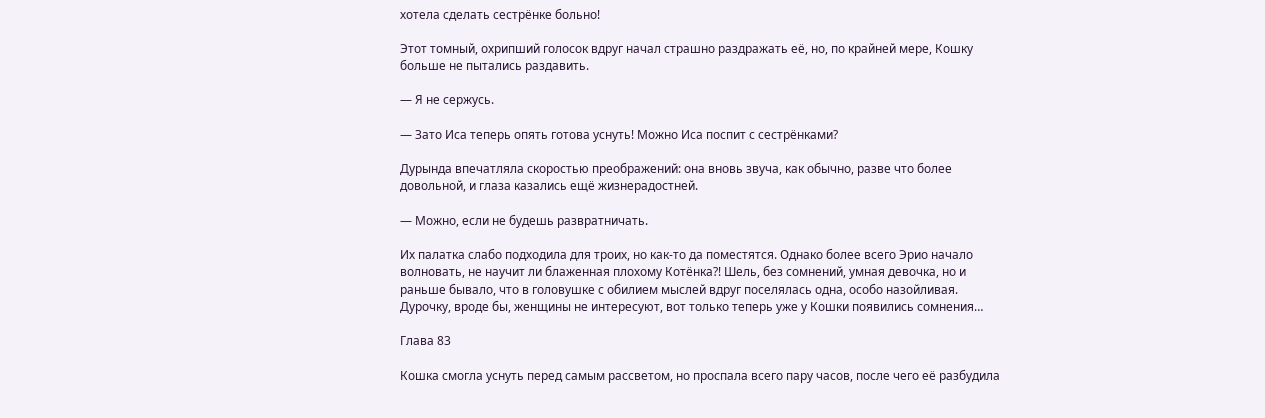хотела сделать сестрёнке больно!

Этот томный, охрипший голосок вдруг начал страшно раздражать её, но, по крайней мере, Кошку больше не пытались раздавить.

— Я не сержусь.

— Зато Иса теперь опять готова уснуть! Можно Иса поспит с сестрёнками?

Дурында впечатляла скоростью преображений: она вновь звуча, как обычно, разве что более довольной, и глаза казались ещё жизнерадостней.

— Можно, если не будешь развратничать.

Их палатка слабо подходила для троих, но как-то да поместятся. Однако более всего Эрио начало волновать, не научит ли блаженная плохому Котёнка?! Шель, без сомнений, умная девочка, но и раньше бывало, что в головушке с обилием мыслей вдруг поселялась одна, особо назойливая. Дурочку, вроде бы, женщины не интересуют, вот только теперь уже у Кошки появились сомнения…

Глава 83

Кошка смогла уснуть перед самым рассветом, но проспала всего пару часов, после чего её разбудила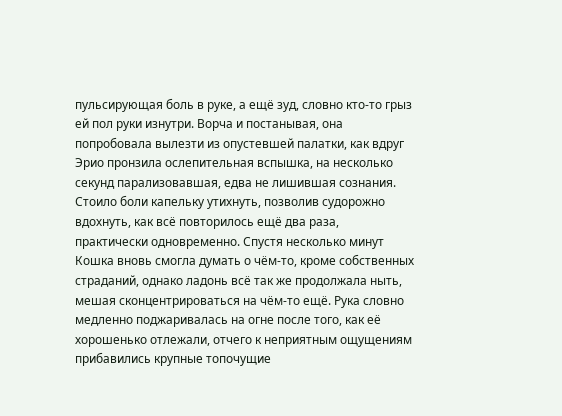пульсирующая боль в руке, а ещё зуд, словно кто-то грыз ей пол руки изнутри. Ворча и постанывая, она попробовала вылезти из опустевшей палатки, как вдруг Эрио пронзила ослепительная вспышка, на несколько секунд парализовавшая, едва не лишившая сознания. Стоило боли капельку утихнуть, позволив судорожно вдохнуть, как всё повторилось ещё два раза, практически одновременно. Спустя несколько минут Кошка вновь смогла думать о чём-то, кроме собственных страданий, однако ладонь всё так же продолжала ныть, мешая сконцентрироваться на чём-то ещё. Рука словно медленно поджаривалась на огне после того, как её хорошенько отлежали, отчего к неприятным ощущениям прибавились крупные топочущие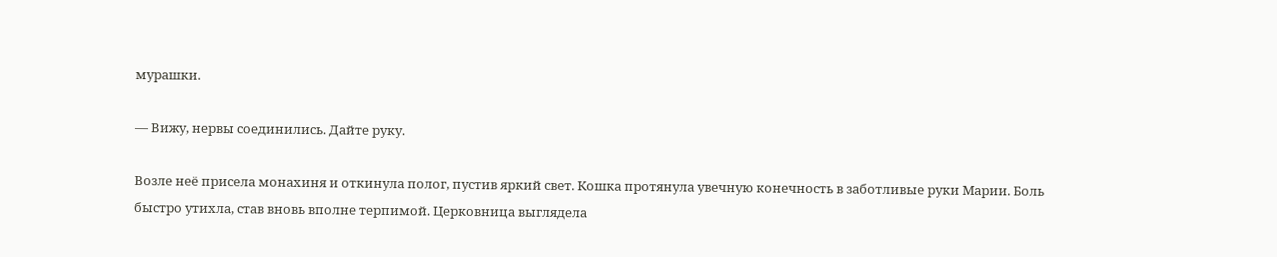мурашки.

— Вижу, нервы соединились. Дайте руку.

Возле неё присела монахиня и откинула полог, пустив яркий свет. Кошка протянула увечную конечность в заботливые руки Марии. Боль быстро утихла, став вновь вполне терпимой. Церковница выглядела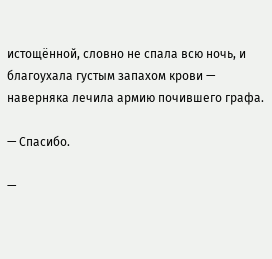истощённой, словно не спала всю ночь, и благоухала густым запахом крови — наверняка лечила армию почившего графа.

— Спасибо.

—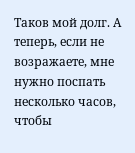Таков мой долг. А теперь, если не возражаете, мне нужно поспать несколько часов, чтобы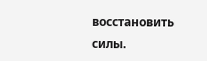восстановить силы.